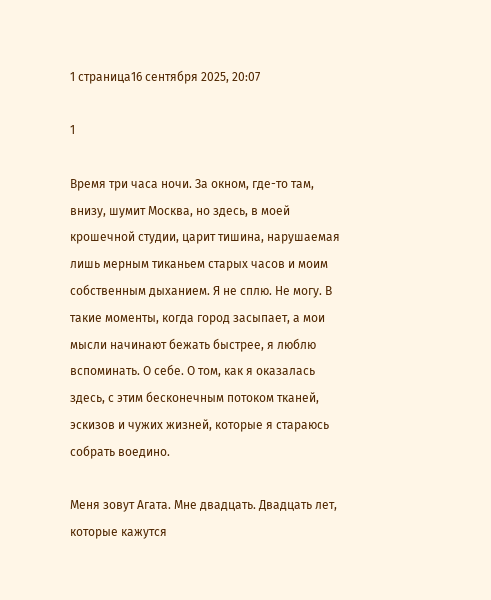1 страница16 сентября 2025, 20:07

1

Время три часа ночи. За окном, где-то там, внизу, шумит Москва, но здесь, в моей крошечной студии, царит тишина, нарушаемая лишь мерным тиканьем старых часов и моим собственным дыханием. Я не сплю. Не могу. В такие моменты, когда город засыпает, а мои мысли начинают бежать быстрее, я люблю вспоминать. О себе. О том, как я оказалась здесь, с этим бесконечным потоком тканей, эскизов и чужих жизней, которые я стараюсь собрать воедино.

Меня зовут Агата. Мне двадцать. Двадцать лет, которые кажутся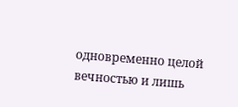одновременно целой вечностью и лишь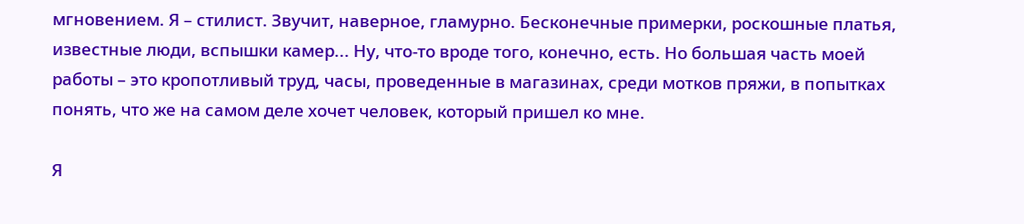мгновением. Я – стилист. Звучит, наверное, гламурно. Бесконечные примерки, роскошные платья, известные люди, вспышки камер... Ну, что-то вроде того, конечно, есть. Но большая часть моей работы – это кропотливый труд, часы, проведенные в магазинах, среди мотков пряжи, в попытках понять, что же на самом деле хочет человек, который пришел ко мне.

Я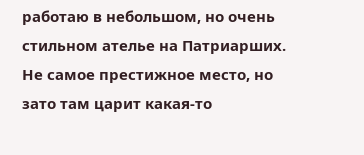работаю в небольшом, но очень стильном ателье на Патриарших. Не самое престижное место, но зато там царит какая-то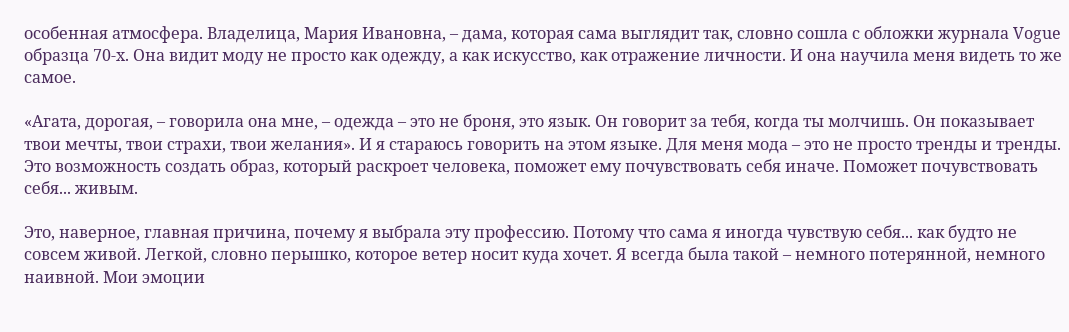особенная атмосфера. Владелица, Мария Ивановна, – дама, которая сама выглядит так, словно сошла с обложки журнала Vogue образца 70-х. Она видит моду не просто как одежду, а как искусство, как отражение личности. И она научила меня видеть то же самое.

«Агата, дорогая, – говорила она мне, – одежда – это не броня, это язык. Он говорит за тебя, когда ты молчишь. Он показывает твои мечты, твои страхи, твои желания». И я стараюсь говорить на этом языке. Для меня мода – это не просто тренды и тренды. Это возможность создать образ, который раскроет человека, поможет ему почувствовать себя иначе. Поможет почувствовать себя... живым.

Это, наверное, главная причина, почему я выбрала эту профессию. Потому что сама я иногда чувствую себя... как будто не совсем живой. Легкой, словно перышко, которое ветер носит куда хочет. Я всегда была такой – немного потерянной, немного наивной. Мои эмоции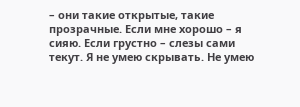– они такие открытые, такие прозрачные. Если мне хорошо – я сияю. Если грустно – слезы сами текут. Я не умею скрывать. Не умею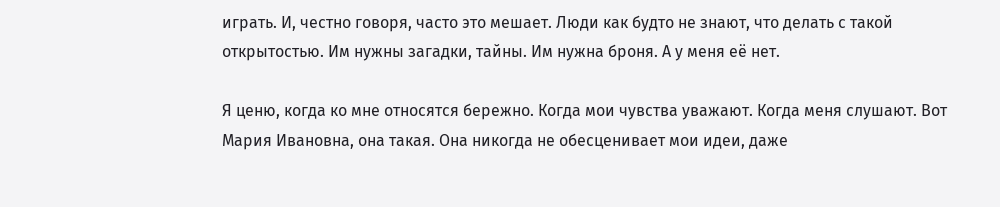играть. И, честно говоря, часто это мешает. Люди как будто не знают, что делать с такой открытостью. Им нужны загадки, тайны. Им нужна броня. А у меня её нет.

Я ценю, когда ко мне относятся бережно. Когда мои чувства уважают. Когда меня слушают. Вот Мария Ивановна, она такая. Она никогда не обесценивает мои идеи, даже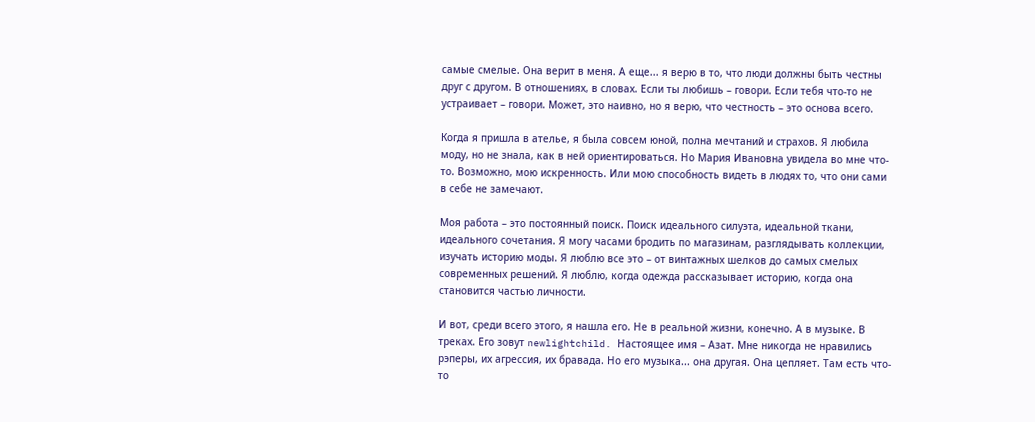самые смелые. Она верит в меня. А еще... я верю в то, что люди должны быть честны друг с другом. В отношениях, в словах. Если ты любишь – говори. Если тебя что-то не устраивает – говори. Может, это наивно, но я верю, что честность – это основа всего.

Когда я пришла в ателье, я была совсем юной, полна мечтаний и страхов. Я любила моду, но не знала, как в ней ориентироваться. Но Мария Ивановна увидела во мне что-то. Возможно, мою искренность. Или мою способность видеть в людях то, что они сами в себе не замечают.

Моя работа – это постоянный поиск. Поиск идеального силуэта, идеальной ткани, идеального сочетания. Я могу часами бродить по магазинам, разглядывать коллекции, изучать историю моды. Я люблю все это – от винтажных шелков до самых смелых современных решений. Я люблю, когда одежда рассказывает историю, когда она становится частью личности.

И вот, среди всего этого, я нашла его. Не в реальной жизни, конечно. А в музыке. В треках. Его зовут newlightchild. Настоящее имя – Азат. Мне никогда не нравились рэперы, их агрессия, их бравада. Но его музыка... она другая. Она цепляет. Там есть что-то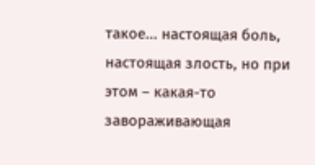такое... настоящая боль, настоящая злость, но при этом – какая-то завораживающая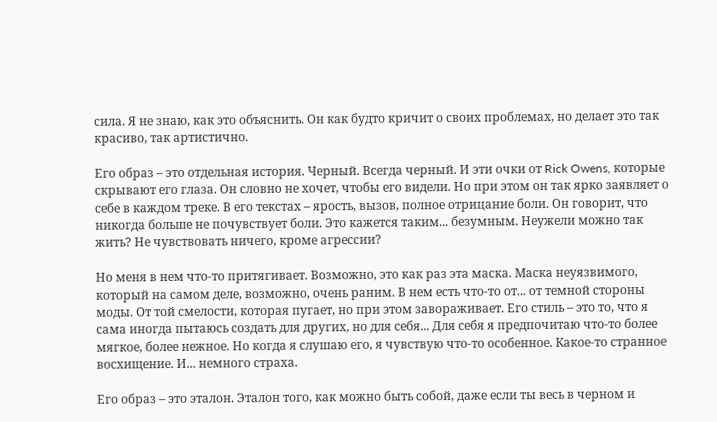сила. Я не знаю, как это объяснить. Он как будто кричит о своих проблемах, но делает это так красиво, так артистично.

Его образ – это отдельная история. Черный. Всегда черный. И эти очки от Rick Owens, которые скрывают его глаза. Он словно не хочет, чтобы его видели. Но при этом он так ярко заявляет о себе в каждом треке. В его текстах – ярость, вызов, полное отрицание боли. Он говорит, что никогда больше не почувствует боли. Это кажется таким... безумным. Неужели можно так жить? Не чувствовать ничего, кроме агрессии?

Но меня в нем что-то притягивает. Возможно, это как раз эта маска. Маска неуязвимого, который на самом деле, возможно, очень раним. В нем есть что-то от... от темной стороны моды. От той смелости, которая пугает, но при этом завораживает. Его стиль – это то, что я сама иногда пытаюсь создать для других, но для себя... Для себя я предпочитаю что-то более мягкое, более нежное. Но когда я слушаю его, я чувствую что-то особенное. Какое-то странное восхищение. И... немного страха.

Его образ – это эталон. Эталон того, как можно быть собой, даже если ты весь в черном и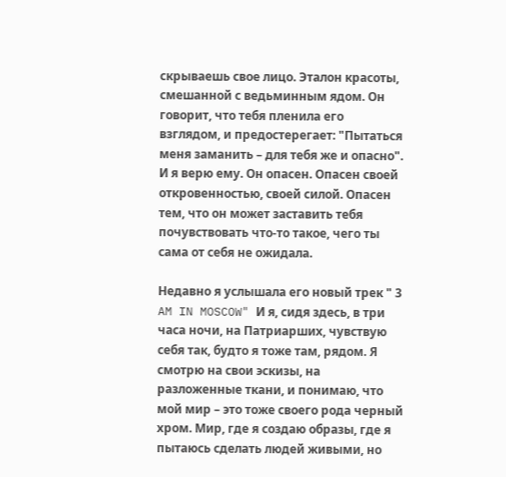скрываешь свое лицо. Эталон красоты, смешанной с ведьминным ядом. Он говорит, что тебя пленила его взглядом, и предостерегает: "Пытаться меня заманить – для тебя же и опасно". И я верю ему. Он опасен. Опасен своей откровенностью, своей силой. Опасен тем, что он может заставить тебя почувствовать что-то такое, чего ты сама от себя не ожидала.

Недавно я услышала его новый трек " 3 AM IN MOSCOW" И я, сидя здесь, в три часа ночи, на Патриарших, чувствую себя так, будто я тоже там, рядом. Я смотрю на свои эскизы, на разложенные ткани, и понимаю, что мой мир – это тоже своего рода черный хром. Мир, где я создаю образы, где я пытаюсь сделать людей живыми, но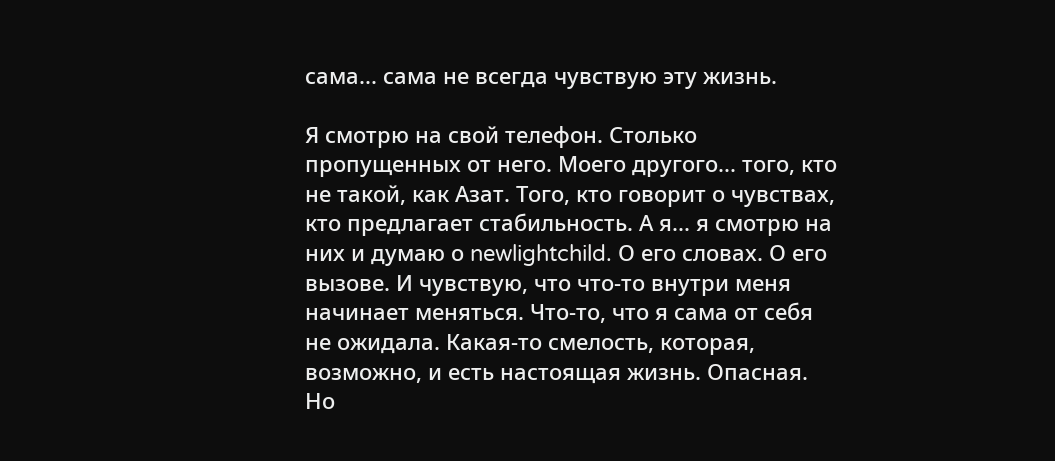сама... сама не всегда чувствую эту жизнь.

Я смотрю на свой телефон. Столько пропущенных от него. Моего другого... того, кто не такой, как Азат. Того, кто говорит о чувствах, кто предлагает стабильность. А я... я смотрю на них и думаю о newlightchild. О его словах. О его вызове. И чувствую, что что-то внутри меня начинает меняться. Что-то, что я сама от себя не ожидала. Какая-то смелость, которая, возможно, и есть настоящая жизнь. Опасная. Но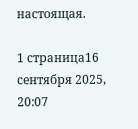настоящая.

1 страница16 сентября 2025, 20:07